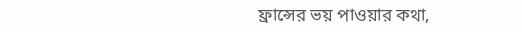ফ্রান্সের ভয় পাওয়ার কথা,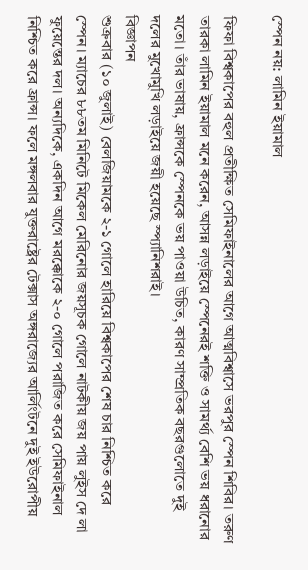স্পেন নয়: লামিন ইয়ামাল

ফিফা বিশ্বকাপের বহুল প্রতীক্ষিত সেমিফাইনালের আগে আত্মবিশ্বাসে ভরপুর স্পেন শিবির। তরুণ তারকা লামিন ইয়ামাল মনে করেন, আসন্ন লড়াইয়ে স্পেনেরই শক্তি ও সামর্থ্য বেশি ভয় ধরানোর মতো। তাঁর ভাষায়, ফ্রান্সকে স্পেনকে ভয় পাওয়া উচিত, কারণ সাম্প্রতিক বছরগুলোতে দুই দলের মুখোমুখি লড়াইয়ে জয়ী হয়েছে স্প্যানিশরাই।
বিজ্ঞাপন
শুক্রবার (১০ জুলাই) বেলজিয়ামকে ২-১ গোলে হারিয়ে বিশ্বকাপের শেষ চার নিশ্চিত করে স্পেন। ম্যাচের ৮৮তম মিনিটে মিকেল মেরিনোর জয়সূচক গোলে নাটকীয় জয় পায় লুইস দে লা ফুয়েন্তের দল। অন্যদিকে, একদিন আগে মরক্কোকে ২-০ গোলে পরাজিত করে সেমিফাইনাল নিশ্চিত করে ফ্রান্স। ফলে মঙ্গলবার যুক্তরাষ্ট্রের টেক্সাস অঙ্গরাজ্যের আর্লিংটনে দুই ইউরোপীয়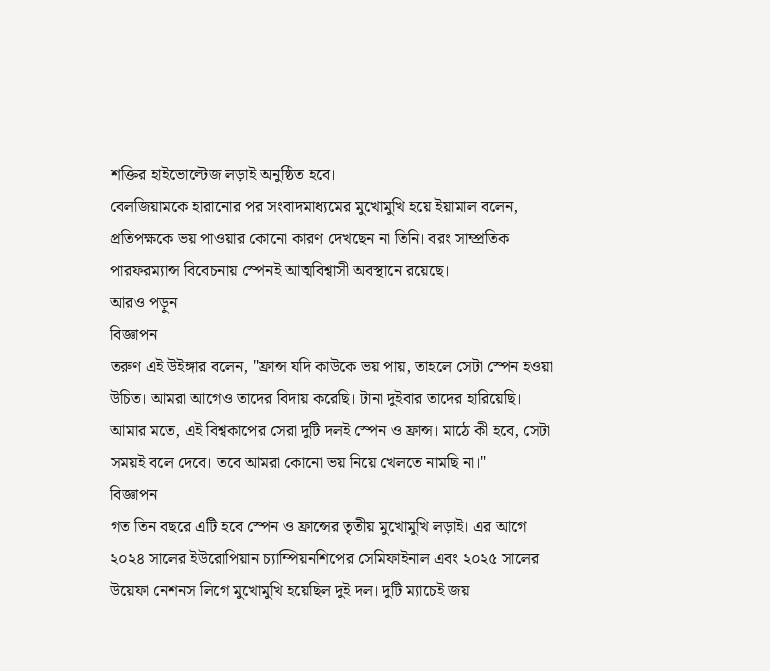শক্তির হাইভোল্টেজ লড়াই অনুষ্ঠিত হবে।
বেলজিয়ামকে হারানোর পর সংবাদমাধ্যমের মুখোমুখি হয়ে ইয়ামাল বলেন, প্রতিপক্ষকে ভয় পাওয়ার কোনো কারণ দেখছেন না তিনি। বরং সাম্প্রতিক পারফরম্যান্স বিবেচনায় স্পেনই আত্মবিশ্বাসী অবস্থানে রয়েছে।
আরও পড়ুন
বিজ্ঞাপন
তরুণ এই উইঙ্গার বলেন, "ফ্রান্স যদি কাউকে ভয় পায়, তাহলে সেটা স্পেন হওয়া উচিত। আমরা আগেও তাদের বিদায় করেছি। টানা দুইবার তাদের হারিয়েছি। আমার মতে, এই বিশ্বকাপের সেরা দুটি দলই স্পেন ও ফ্রান্স। মাঠে কী হবে, সেটা সময়ই বলে দেবে। তবে আমরা কোনো ভয় নিয়ে খেলতে নামছি না।"
বিজ্ঞাপন
গত তিন বছরে এটি হবে স্পেন ও ফ্রান্সের তৃতীয় মুখোমুখি লড়াই। এর আগে ২০২৪ সালের ইউরোপিয়ান চ্যাম্পিয়নশিপের সেমিফাইনাল এবং ২০২৫ সালের উয়েফা নেশনস লিগে মুখোমুখি হয়েছিল দুই দল। দুটি ম্যাচেই জয়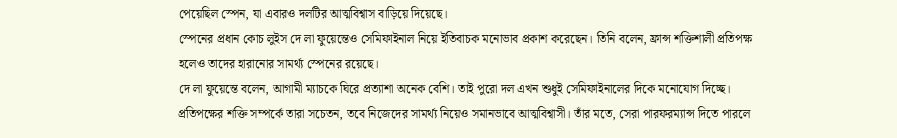পেয়েছিল স্পেন, যা এবারও দলটির আত্মবিশ্বাস বাড়িয়ে দিয়েছে।
স্পেনের প্রধান কোচ লুইস দে লা ফুয়েন্তেও সেমিফাইনাল নিয়ে ইতিবাচক মনোভাব প্রকাশ করেছেন। তিনি বলেন, ফ্রান্স শক্তিশালী প্রতিপক্ষ হলেও তাদের হারানোর সামর্থ্য স্পেনের রয়েছে।
দে লা ফুয়েন্তে বলেন, আগামী ম্যাচকে ঘিরে প্রত্যাশা অনেক বেশি। তাই পুরো দল এখন শুধুই সেমিফাইনালের দিকে মনোযোগ দিচ্ছে। প্রতিপক্ষের শক্তি সম্পর্কে তারা সচেতন, তবে নিজেদের সামর্থ্য নিয়েও সমানভাবে আত্মবিশ্বাসী। তাঁর মতে, সেরা পারফরম্যান্স দিতে পারলে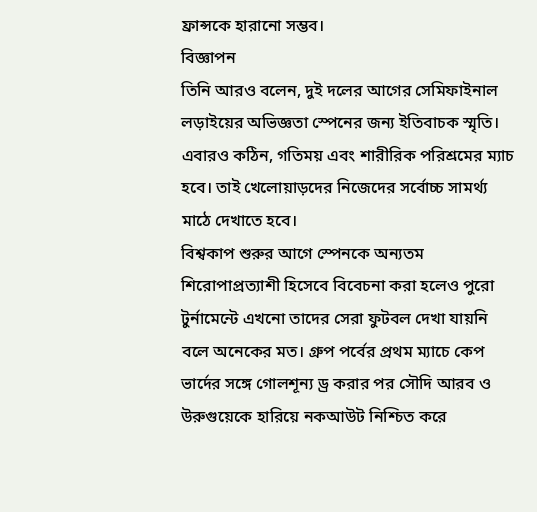ফ্রান্সকে হারানো সম্ভব।
বিজ্ঞাপন
তিনি আরও বলেন, দুই দলের আগের সেমিফাইনাল লড়াইয়ের অভিজ্ঞতা স্পেনের জন্য ইতিবাচক স্মৃতি। এবারও কঠিন, গতিময় এবং শারীরিক পরিশ্রমের ম্যাচ হবে। তাই খেলোয়াড়দের নিজেদের সর্বোচ্চ সামর্থ্য মাঠে দেখাতে হবে।
বিশ্বকাপ শুরুর আগে স্পেনকে অন্যতম শিরোপাপ্রত্যাশী হিসেবে বিবেচনা করা হলেও পুরো টুর্নামেন্টে এখনো তাদের সেরা ফুটবল দেখা যায়নি বলে অনেকের মত। গ্রুপ পর্বের প্রথম ম্যাচে কেপ ভার্দের সঙ্গে গোলশূন্য ড্র করার পর সৌদি আরব ও উরুগুয়েকে হারিয়ে নকআউট নিশ্চিত করে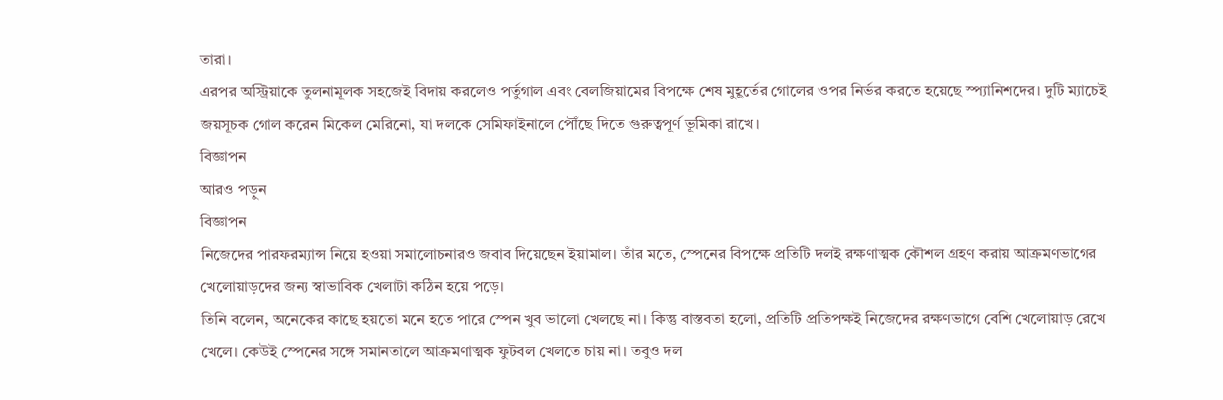তারা।
এরপর অস্ট্রিয়াকে তুলনামূলক সহজেই বিদায় করলেও পর্তুগাল এবং বেলজিয়ামের বিপক্ষে শেষ মুহূর্তের গোলের ওপর নির্ভর করতে হয়েছে স্প্যানিশদের। দুটি ম্যাচেই জয়সূচক গোল করেন মিকেল মেরিনো, যা দলকে সেমিফাইনালে পৌঁছে দিতে গুরুত্বপূর্ণ ভূমিকা রাখে।
বিজ্ঞাপন
আরও পড়ুন
বিজ্ঞাপন
নিজেদের পারফরম্যান্স নিয়ে হওয়া সমালোচনারও জবাব দিয়েছেন ইয়ামাল। তাঁর মতে, স্পেনের বিপক্ষে প্রতিটি দলই রক্ষণাত্মক কৌশল গ্রহণ করায় আক্রমণভাগের খেলোয়াড়দের জন্য স্বাভাবিক খেলাটা কঠিন হয়ে পড়ে।
তিনি বলেন, অনেকের কাছে হয়তো মনে হতে পারে স্পেন খুব ভালো খেলছে না। কিন্তু বাস্তবতা হলো, প্রতিটি প্রতিপক্ষই নিজেদের রক্ষণভাগে বেশি খেলোয়াড় রেখে খেলে। কেউই স্পেনের সঙ্গে সমানতালে আক্রমণাত্মক ফুটবল খেলতে চায় না। তবুও দল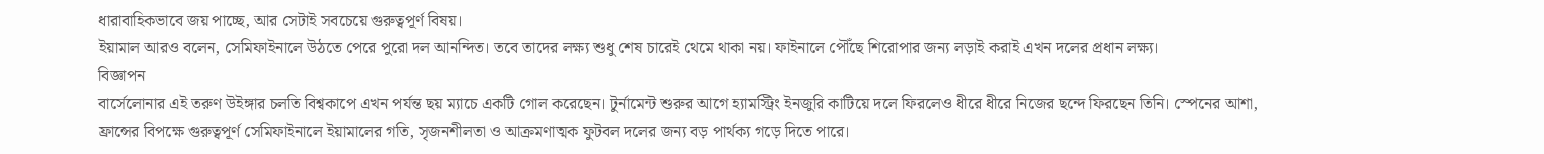ধারাবাহিকভাবে জয় পাচ্ছে, আর সেটাই সবচেয়ে গুরুত্বপূর্ণ বিষয়।
ইয়ামাল আরও বলেন, সেমিফাইনালে উঠতে পেরে পুরো দল আনন্দিত। তবে তাদের লক্ষ্য শুধু শেষ চারেই থেমে থাকা নয়। ফাইনালে পৌঁছে শিরোপার জন্য লড়াই করাই এখন দলের প্রধান লক্ষ্য।
বিজ্ঞাপন
বার্সেলোনার এই তরুণ উইঙ্গার চলতি বিশ্বকাপে এখন পর্যন্ত ছয় ম্যাচে একটি গোল করেছেন। টুর্নামেন্ট শুরুর আগে হ্যামস্ট্রিং ইনজুরি কাটিয়ে দলে ফিরলেও ধীরে ধীরে নিজের ছন্দে ফিরছেন তিনি। স্পেনের আশা, ফ্রান্সের বিপক্ষে গুরুত্বপূর্ণ সেমিফাইনালে ইয়ামালের গতি, সৃজনশীলতা ও আক্রমণাত্মক ফুটবল দলের জন্য বড় পার্থক্য গড়ে দিতে পারে।